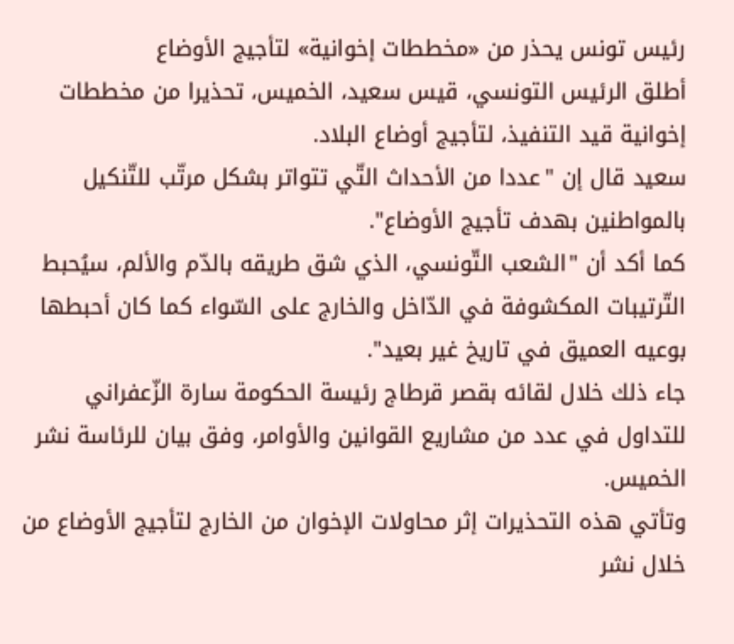رئيس تونس يحذر من «مخططات إخوانية» لتأجيج الأوضاع
أطلق الرئيس التونسي، قيس سعيد، الخميس، تحذيرا من مخططات إخوانية قيد التنفيذ، لتأجيج أوضاع البلاد.
سعيد قال إن "عددا من الأحداث التّي تتواتر بشكل مرتّب للتّنكيل بالمواطنين بهدف تأجيج الأوضاع".
كما أكد أن "الشعب التّونسي، الذي شق طريقه بالدّم والألم، سيُحبط التّرتيبات المكشوفة في الدّاخل والخارج على السّواء كما كان أحبطها بوعيه العميق في تاريخ غير بعيد".
جاء ذلك خلال لقائه بقصر قرطاج رئيسة الحكومة سارة الزّعفراني للتداول في عدد من مشاريع القوانين والأوامر، وفق بيان للرئاسة نشر الخميس.
وتأتي هذه التحذيرات إثر محاولات الإخوان من الخارج لتأجيج الأوضاع من خلال نشر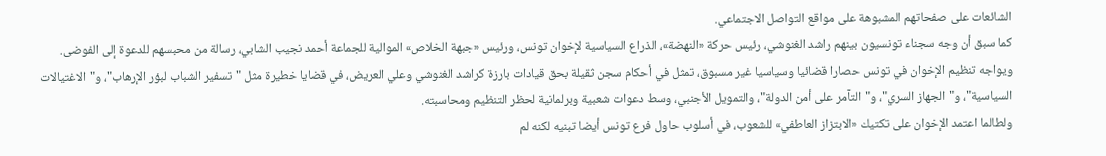الشائعات على صفحاتهم المشبوهة على مواقع التواصل الاجتماعي.
كما سبق أن وجه سجناء تونسيون بينهم راشد الغنوشي، رئيس حركة «النهضة»، الذراع السياسية لإخوان تونس، ورئيس «جبهة الخلاص» الموالية للجماعة أحمد نجيب الشابي، رسالة من محبسهم للدعوة إلى الفوضى.
ويواجه تنظيم الإخوان في تونس حصارا قضائيا وسياسيا غير مسبوق، تمثل في أحكام سجن ثقيلة بحق قيادات بارزة كراشد الغنوشي وعلي العريض، في قضايا خطيرة مثل "تسفير الشباب لبؤر الإرهاب"، و"الاغتيالات السياسية"، و"الجهاز السري"، و"التآمر على أمن الدولة"، والتمويل الأجنبي، وسط دعوات شعبية وبرلمانية لحظر التنظيم ومحاسبته.
ولطالما اعتمد الإخوان على تكتيك «الابتزاز العاطفي» للشعوب، في أسلوب حاول فرع تونس أيضا تبنيه لكنه لم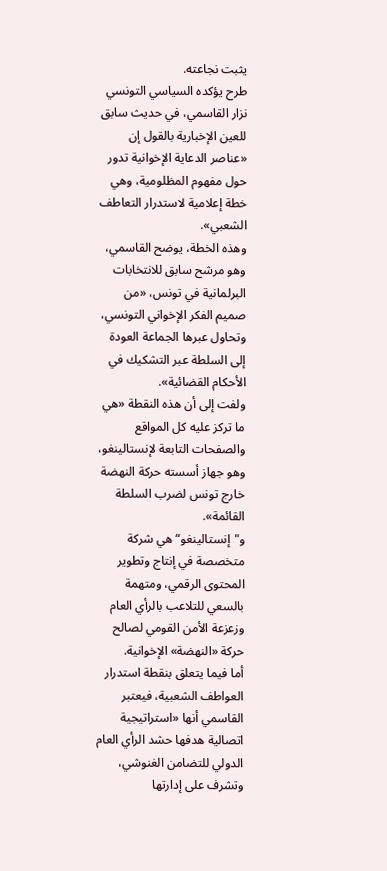يثبت نجاعته.
طرح يؤكده السياسي التونسي نزار القاسمي، في حديث سابق للعين الإخبارية بالقول إن «عناصر الدعاية الإخوانية تدور حول مفهوم المظلومية، وهي خطة إعلامية لاستدرار التعاطف الشعبي».
وهذه الخطة، يوضح القاسمي، وهو مرشح سابق للانتخابات البرلمانية في تونس، «من صميم الفكر الإخواني التونسي، وتحاول عبرها الجماعة العودة إلى السلطة عبر التشكيك في الأحكام القضائية».
ولفت إلى أن هذه النقطة «هي ما تركز عليه كل المواقع والصفحات التابعة لإنستالينغو، وهو جهاز أسسته حركة النهضة خارج تونس لضرب السلطة القائمة».
و"إنستالينغو“ هي شركة متخصصة في إنتاج وتطوير المحتوى الرقمي، ومتهمة بالسعي للتلاعب بالرأي العام وزعزعة الأمن القومي لصالح حركة «النهضة» الإخوانية.
أما فيما يتعلق بنقطة استدرار العواطف الشعبية، فيعتبر القاسمي أنها «استراتيجية اتصالية هدفها حشد الرأي العام الدولي للتضامن الغنوشي، وتشرف على إدارتها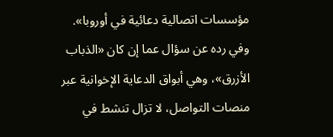مؤسسات اتصالية دعائية في أوروبا».
وفي رده عن سؤال عما إن كان «الذباب الأزرق»، وهي أبواق الدعاية الإخوانية عبر منصات التواصل، لا تزال تنشط في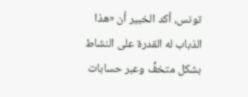تونس، أكد الخبير أن «هذا الذباب له القدرة على النشاط بشكل متخفٍّ وعبر حسابات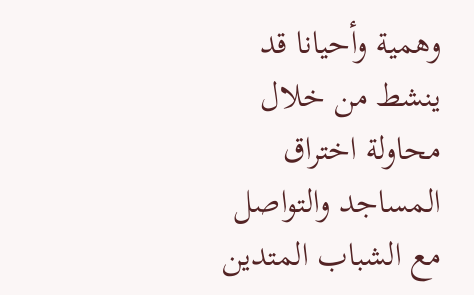وهمية وأحيانا قد ينشط من خلال محاولة اختراق المساجد والتواصل مع الشباب المتدين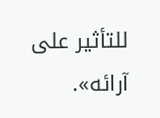للتأثير على آرائه».